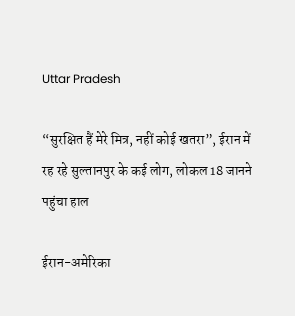Uttar Pradesh

“सुरक्षित हैं मेरे मित्र, नहीं कोई खतरा”, ईरान में रह रहे सुल्तानपुर के कई लोग, लोकल 18 जानने पहुंचा हाल

ईरान-अमेरिका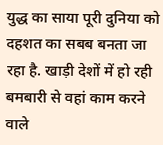युद्ध का साया पूरी दुनिया को दहशत का सबब बनता जा रहा है. खाड़ी देशों में हो रही बमबारी से वहां काम करने वाले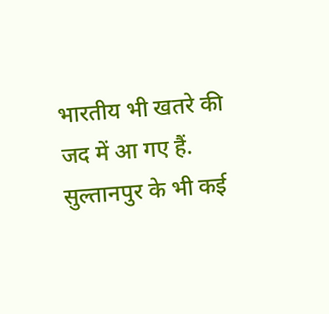भारतीय भी खतरे की जद में आ गए हैं. सुल्तानपुर के भी कई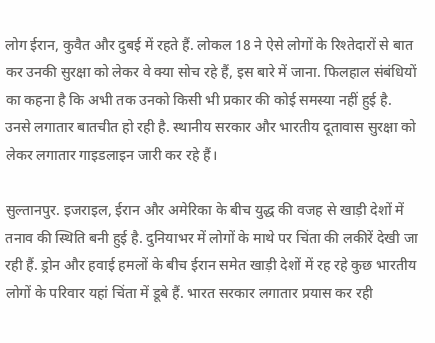लोग ईरान, कुवैत और दुबई में रहते हैं. लोकल 18 ने ऐसे लोगों के रिश्तेदारों से बात कर उनकी सुरक्षा को लेकर वे क्या सोच रहे हैं, इस बारे में जाना. फिलहाल संबंधियों का कहना है कि अभी तक उनको किसी भी प्रकार की कोई समस्या नहीं हुई है. उनसे लगातार बातचीत हो रही है. स्थानीय सरकार और भारतीय दूतावास सुरक्षा को लेकर लगातार गाइडलाइन जारी कर रहे हैं।

सुल्तानपुर. इजराइल, ईरान और अमेरिका के बीच युद्ध की वजह से खाड़ी देशों में तनाव की स्थिति बनी हुई है. दुनियाभर में लोगों के माथे पर चिंता की लकीरें देखी जा रही हैं. ड्रोन और हवाई हमलों के बीच ईरान समेत खाड़ी देशों में रह रहे कुछ भारतीय लोगों के परिवार यहां चिंता में डूबे हैं. भारत सरकार लगातार प्रयास कर रही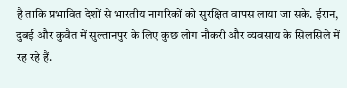है ताकि प्रभावित देशों से भारतीय नागरिकों को सुरक्षित वापस लाया जा सके. ईरान, दुबई और कुवैत में सुल्तानपुर के लिए कुछ लोग नौकरी और व्यवसाय के सिलसिले में रह रहे हैं.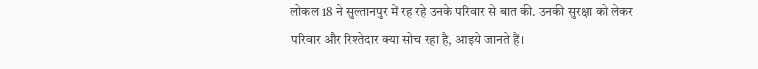लोकल 18 ने सुल्तानपुर में रह रहे उनके परिवार से बात की. उनकी सुरक्षा को लेकर परिवार और रिश्तेदार क्या सोच रहा है, आइये जानते हैं।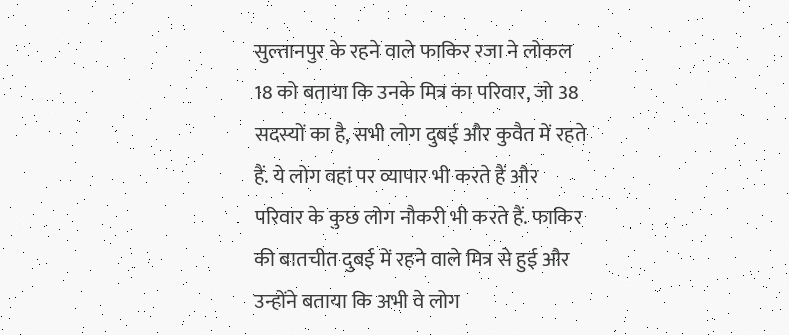सुल्तानपुर के रहने वाले फाकिर रजा ने लोकल 18 को बताया कि उनके मित्र का परिवार, जो 38 सदस्यों का है, सभी लोग दुबई और कुवैत में रहते हैं. ये लोग वहां पर व्यापार भी करते हैं और परिवार के कुछ लोग नौकरी भी करते हैं. फाकिर की बातचीत दुबई में रहने वाले मित्र से हुई और उन्होंने बताया कि अभी वे लोग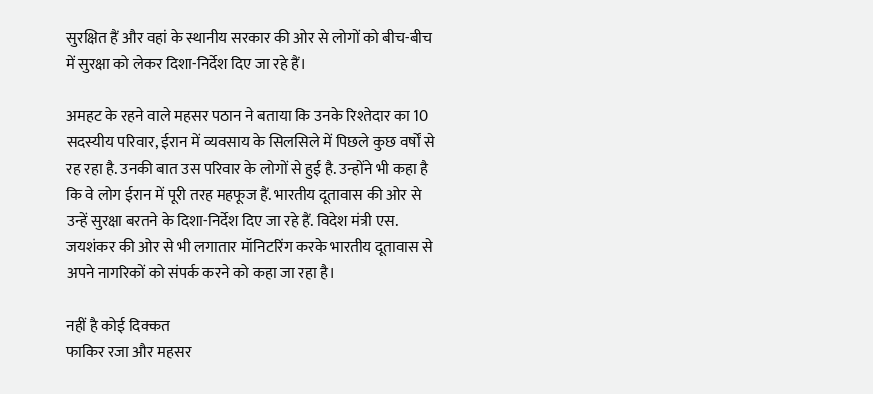सुरक्षित हैं और वहां के स्थानीय सरकार की ओर से लोगों को बीच-बीच में सुरक्षा को लेकर दिशा-निर्देश दिए जा रहे हैं।

अमहट के रहने वाले महसर पठान ने बताया कि उनके रिश्तेदार का 10 सदस्यीय परिवार, ईरान में व्यवसाय के सिलसिले में पिछले कुछ वर्षों से रह रहा है. उनकी बात उस परिवार के लोगों से हुई है. उन्होंने भी कहा है कि वे लोग ईरान में पूरी तरह महफूज हैं. भारतीय दूतावास की ओर से उन्हें सुरक्षा बरतने के दिशा-निर्देश दिए जा रहे हैं. विदेश मंत्री एस. जयशंकर की ओर से भी लगातार मॉनिटरिंग करके भारतीय दूतावास से अपने नागरिकों को संपर्क करने को कहा जा रहा है।

नहीं है कोई दिक्कत
फाकिर रजा और महसर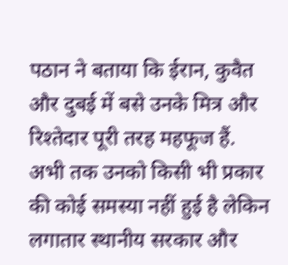पठान ने बताया कि ईरान, कुवैत और दुबई में बसे उनके मित्र और रिश्तेदार पूरी तरह महफूज हैं. अभी तक उनको किसी भी प्रकार की कोई समस्या नहीं हुई है लेकिन लगातार स्थानीय सरकार और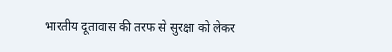भारतीय दूतावास की तरफ से सुरक्षा को लेकर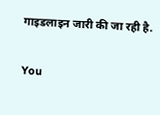गाइडलाइन जारी की जा रही है.

You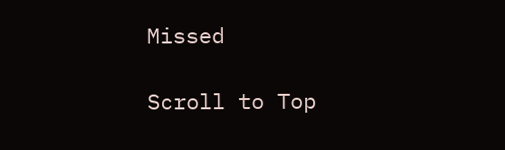Missed

Scroll to Top